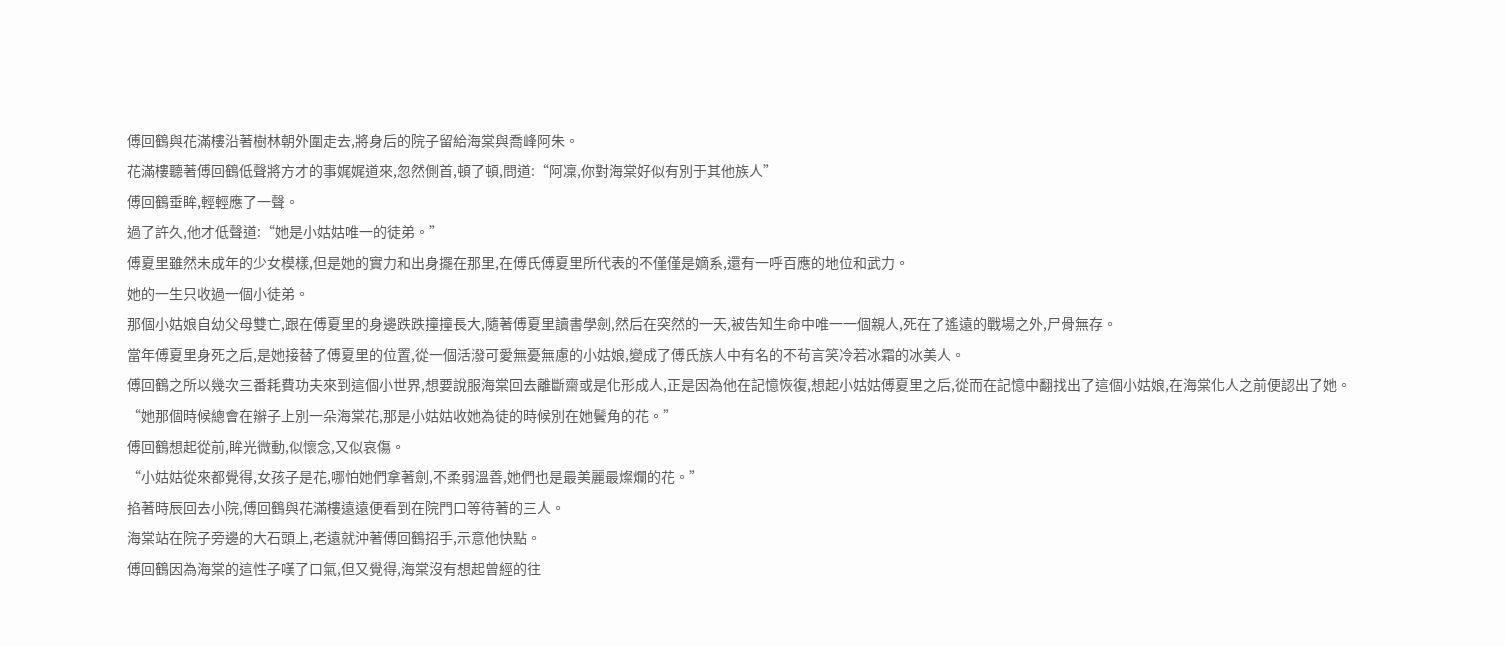傅回鶴與花滿樓沿著樹林朝外圍走去,將身后的院子留給海棠與喬峰阿朱。
花滿樓聽著傅回鶴低聲將方才的事娓娓道來,忽然側首,頓了頓,問道:“阿凜,你對海棠好似有別于其他族人”
傅回鶴垂眸,輕輕應了一聲。
過了許久,他才低聲道:“她是小姑姑唯一的徒弟。”
傅夏里雖然未成年的少女模樣,但是她的實力和出身擺在那里,在傅氏傅夏里所代表的不僅僅是嫡系,還有一呼百應的地位和武力。
她的一生只收過一個小徒弟。
那個小姑娘自幼父母雙亡,跟在傅夏里的身邊跌跌撞撞長大,隨著傅夏里讀書學劍,然后在突然的一天,被告知生命中唯一一個親人,死在了遙遠的戰場之外,尸骨無存。
當年傅夏里身死之后,是她接替了傅夏里的位置,從一個活潑可愛無憂無慮的小姑娘,變成了傅氏族人中有名的不茍言笑冷若冰霜的冰美人。
傅回鶴之所以幾次三番耗費功夫來到這個小世界,想要說服海棠回去離斷齋或是化形成人,正是因為他在記憶恢復,想起小姑姑傅夏里之后,從而在記憶中翻找出了這個小姑娘,在海棠化人之前便認出了她。
“她那個時候總會在辮子上別一朵海棠花,那是小姑姑收她為徒的時候別在她鬢角的花。”
傅回鶴想起從前,眸光微動,似懷念,又似哀傷。
“小姑姑從來都覺得,女孩子是花,哪怕她們拿著劍,不柔弱溫善,她們也是最美麗最燦爛的花。”
掐著時辰回去小院,傅回鶴與花滿樓遠遠便看到在院門口等待著的三人。
海棠站在院子旁邊的大石頭上,老遠就沖著傅回鶴招手,示意他快點。
傅回鶴因為海棠的這性子嘆了口氣,但又覺得,海棠沒有想起曾經的往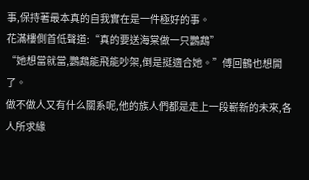事,保持著最本真的自我實在是一件極好的事。
花滿樓側首低聲道:“真的要送海棠做一只鸚鵡”
“她想當就當,鸚鵡能飛能吵架,倒是挺適合她。”傅回鶴也想開了。
做不做人又有什么關系呢,他的族人們都是走上一段嶄新的未來,各人所求緣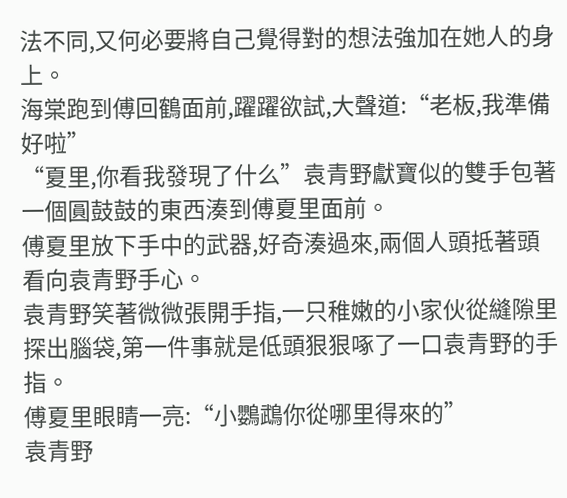法不同,又何必要將自己覺得對的想法強加在她人的身上。
海棠跑到傅回鶴面前,躍躍欲試,大聲道:“老板,我準備好啦”
“夏里,你看我發現了什么”袁青野獻寶似的雙手包著一個圓鼓鼓的東西湊到傅夏里面前。
傅夏里放下手中的武器,好奇湊過來,兩個人頭抵著頭看向袁青野手心。
袁青野笑著微微張開手指,一只稚嫩的小家伙從縫隙里探出腦袋,第一件事就是低頭狠狠啄了一口袁青野的手指。
傅夏里眼睛一亮:“小鸚鵡你從哪里得來的”
袁青野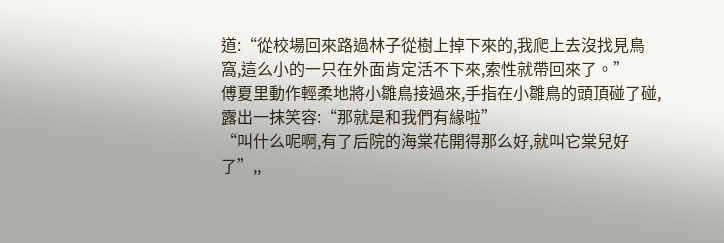道:“從校場回來路過林子從樹上掉下來的,我爬上去沒找見鳥窩,這么小的一只在外面肯定活不下來,索性就帶回來了。”
傅夏里動作輕柔地將小雛鳥接過來,手指在小雛鳥的頭頂碰了碰,露出一抹笑容:“那就是和我們有緣啦”
“叫什么呢啊,有了后院的海棠花開得那么好,就叫它棠兒好了”,,